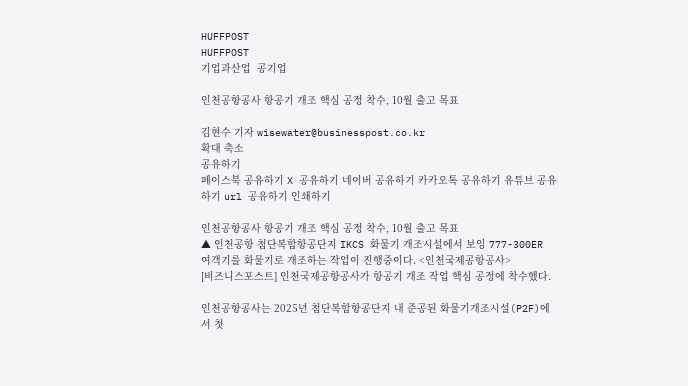HUFFPOST
HUFFPOST
기업과산업  공기업

인천공항공사 항공기 개조 핵심 공정 착수, 10월 출고 목표

김현수 기자 wisewater@businesspost.co.kr
확대 축소
공유하기
페이스북 공유하기 X 공유하기 네이버 공유하기 카카오톡 공유하기 유튜브 공유하기 url 공유하기 인쇄하기

인천공항공사 항공기 개조 핵심 공정 착수, 10월 출고 목표
▲ 인천공항 첨단복합항공단지 IKCS 화물기 개조시설에서 보잉 777-300ER 여객기를 화물기로 개조하는 작업이 진행중이다. <인천국제공항공사>
[비즈니스포스트] 인천국제공항공사가 항공기 개조 작업 핵심 공정에 착수했다.

인천공항공사는 2025년 첨단복합항공단지 내 준공된 화물기개조시설(P2F)에서 첫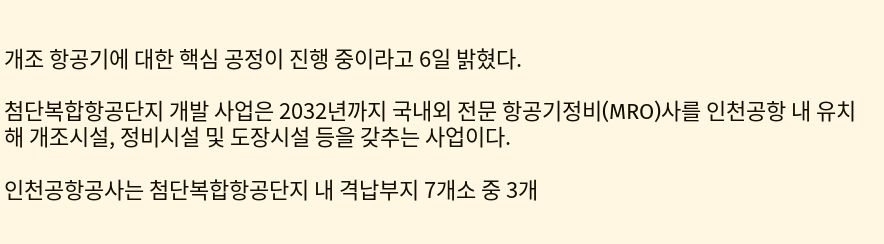개조 항공기에 대한 핵심 공정이 진행 중이라고 6일 밝혔다.

첨단복합항공단지 개발 사업은 2032년까지 국내외 전문 항공기정비(MRO)사를 인천공항 내 유치해 개조시설, 정비시설 및 도장시설 등을 갖추는 사업이다.

인천공항공사는 첨단복합항공단지 내 격납부지 7개소 중 3개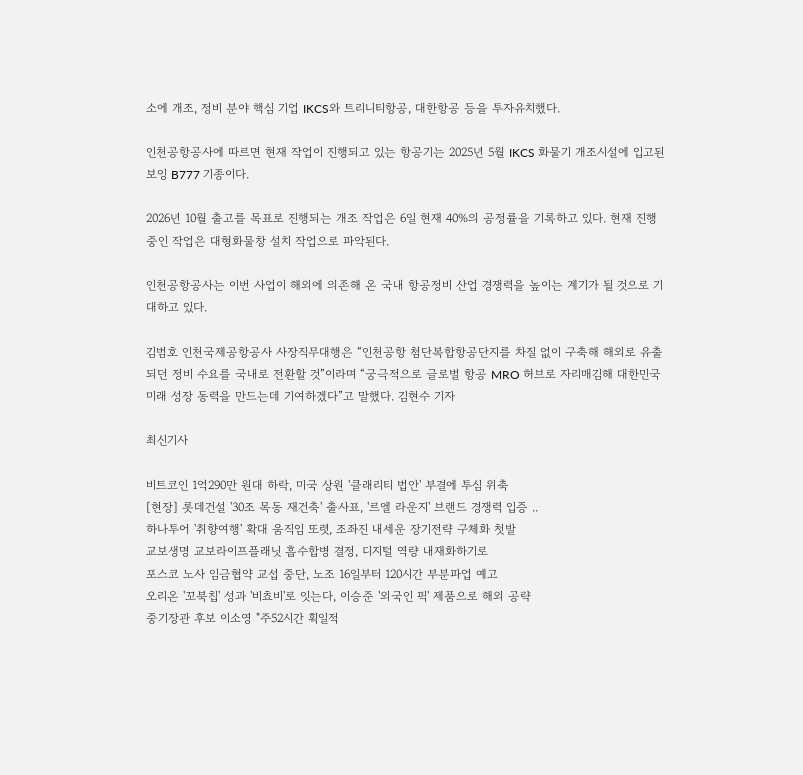소에 개조, 정비 분야 핵심 기업 IKCS와 트리니티항공, 대한항공 등을 투자유치했다.

인천공항공사에 따르면 현재 작업이 진행되고 있는 항공기는 2025년 5월 IKCS 화물기 개조시설에 입고된 보잉 B777 기종이다.

2026년 10월 출고를 목표로 진행되는 개조 작업은 6일 현재 40%의 공정률을 기록하고 있다. 현재 진행 중인 작업은 대형화물창 설치 작업으로 파악된다.

인천공항공사는 이번 사업이 해외에 의존해 온 국내 항공정비 산업 경쟁력을 높이는 계기가 될 것으로 기대하고 있다.

김범호 인천국제공항공사 사장직무대행은 “인천공항 첨단복합항공단지를 차질 없이 구축해 해외로 유출되던 정비 수요를 국내로 전환할 것”이라며 “궁극적으로 글로벌 항공 MRO 허브로 자리매김해 대한민국 미래 성장 동력을 만드는데 기여하겠다”고 말했다. 김현수 기자

최신기사

비트코인 1억290만 원대 하락, 미국 상원 '클래리티 법안' 부결에 투심 위축
[현장] 롯데건설 '30조 목동 재건축' 출사표, '르엘 라운지' 브랜드 경쟁력 입증 ..
하나투어 '취향여행' 확대 움직임 또렷, 조좌진 내세운 장기전략 구체화 첫발
교보생명 교보라이프플래닛 흡수합병 결정, 디지털 역량 내재화하기로
포스코 노사 임금협약 교섭 중단, 노조 16일부터 120시간 부분파업 예고
오리온 '꼬북칩' 성과 '비쵸비'로 잇는다, 이승준 '외국인 픽' 제품으로 해외 공략
중기장관 후보 이소영 "주52시간 획일적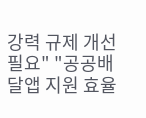강력 규제 개선 필요" "공공배달앱 지원 효율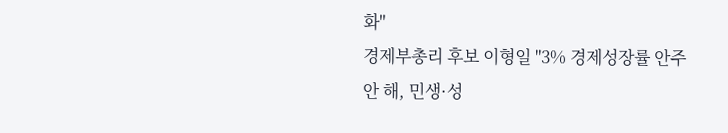화"
경제부총리 후보 이형일 "3% 경제성장률 안주 안 해, 민생·성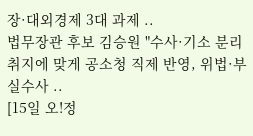장·대외경제 3대 과제 ..
법무장관 후보 김승원 "수사·기소 분리 취지에 맞게 공소청 직제 반영, 위법·부실수사 ..
[15일 오!정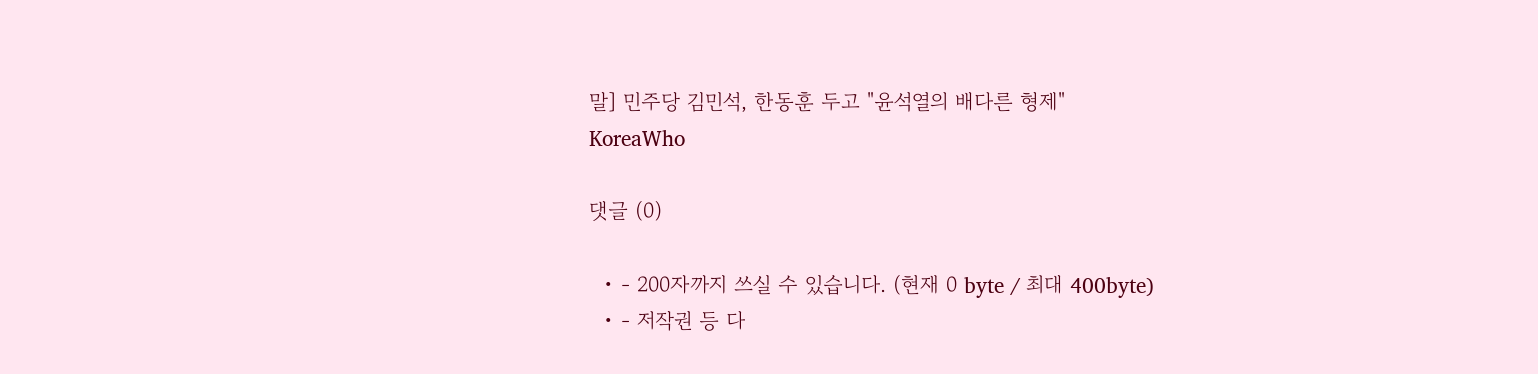말] 민주당 김민석, 한동훈 두고 "윤석열의 배다른 형제"
KoreaWho

댓글 (0)

  • - 200자까지 쓰실 수 있습니다. (현재 0 byte / 최대 400byte)
  • - 저작권 등 다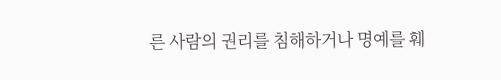른 사람의 권리를 침해하거나 명예를 훼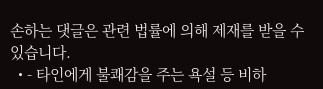손하는 댓글은 관련 법률에 의해 제재를 받을 수 있습니다.
  • - 타인에게 불쾌감을 주는 욕설 등 비하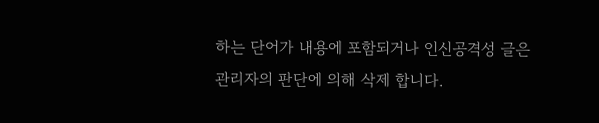하는 단어가 내용에 포함되거나 인신공격성 글은 관리자의 판단에 의해 삭제 합니다.